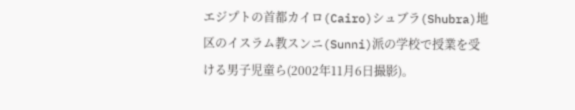エジプトの首都カイロ(Cairo)シュブラ(Shubra)地区のイスラム教スンニ(Sunni)派の学校で授業を受ける男子児童ら(2002年11月6日撮影)。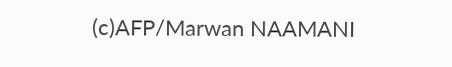(c)AFP/Marwan NAAMANI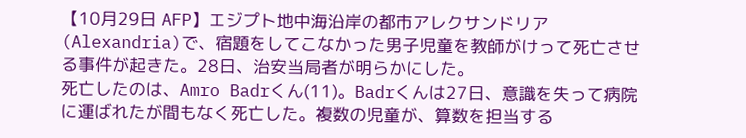【10月29日 AFP】エジプト地中海沿岸の都市アレクサンドリア(Alexandria)で、宿題をしてこなかった男子児童を教師がけって死亡させる事件が起きた。28日、治安当局者が明らかにした。
死亡したのは、Amro Badrくん(11)。Badrくんは27日、意識を失って病院に運ばれたが間もなく死亡した。複数の児童が、算数を担当する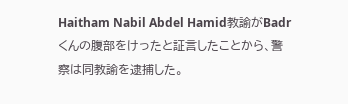Haitham Nabil Abdel Hamid教諭がBadrくんの腹部をけったと証言したことから、警察は同教諭を逮捕した。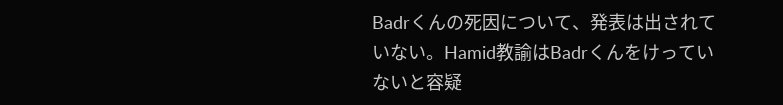Badrくんの死因について、発表は出されていない。Hamid教諭はBadrくんをけっていないと容疑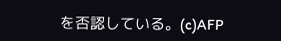を否認している。(c)AFP